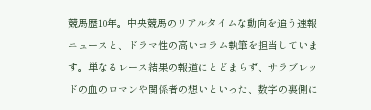競馬歴10年。中央競馬のリアルタイムな動向を追う速報ニュースと、ドラマ性の高いコラム執筆を担当しています。単なるレース結果の報道にとどまらず、サラブレッドの血のロマンや関係者の想いといった、数字の裏側に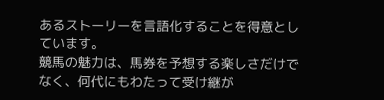あるストーリーを言語化することを得意としています。
競馬の魅力は、馬券を予想する楽しさだけでなく、何代にもわたって受け継が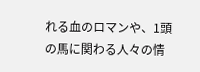れる血のロマンや、1頭の馬に関わる人々の情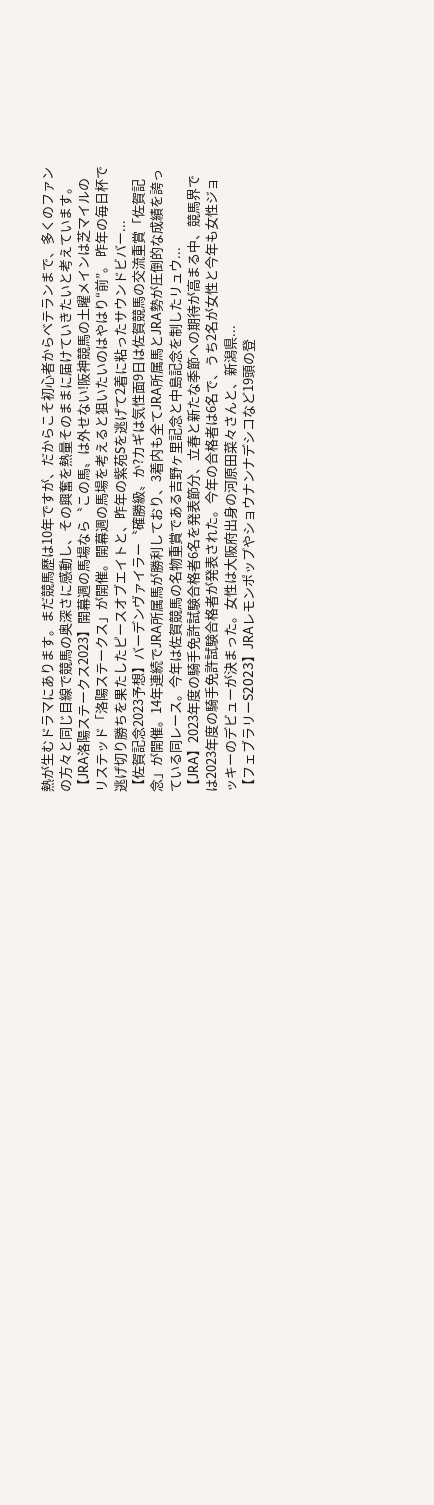熱が生むドラマにあります。まだ競馬歴は10年ですが、だからこそ初心者からベテランまで、多くのファンの方々と同じ目線で競馬の奥深さに感動し、その興奮を熱量そのままに届けていきたいと考えています。
【JRA洛陽ステークス2023】開幕週の馬場なら〝この馬〟は外せない!阪神競馬の土曜メインは芝マイルのリステッド「洛陽ステークス」が開催。開幕週の馬場を考えると狙いたいのはやはり“前”。 昨年の毎日杯で逃げ切り勝ちを果たしたピースオブエイトと、昨年の紫苑Sを逃げて2着に粘ったサウンドビバー...
【佐賀記念2023予想】バーデンヴァイラー〝確勝級〟か?カギは気性面9日は佐賀競馬の交流重賞「佐賀記念」が開催。14年連続でJRA所属馬が勝利しており、3着内も全てJRA所属馬とJRA勢が圧倒的な成績を誇っている同レース。今年は佐賀競馬の名物重賞である吉野ヶ里記念と中島記念を制したリュウ...
【JRA】2023年度の騎手免許試験合格者6名を発表節分、立春と新たな季節への期待が高まる中、競馬界では2023年度の騎手免許試験合格者が発表された。今年の合格者は6名で、うち2名が女性と今年も女性ジョッキーのデビューが決まった。女性は大阪府出身の河原田菜々さんと、新潟県...
【フェブラリーS2023】JRAレモンポップやショウナンナデシコなど19頭の登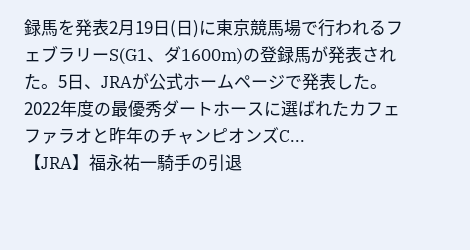録馬を発表2月19日(日)に東京競馬場で行われるフェブラリーS(G1、ダ1600m)の登録馬が発表された。5日、JRAが公式ホームページで発表した。 2022年度の最優秀ダートホースに選ばれたカフェファラオと昨年のチャンピオンズC...
【JRA】福永祐一騎手の引退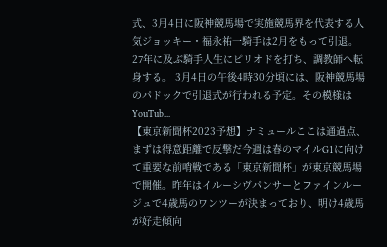式、3月4日に阪神競馬場で実施競馬界を代表する人気ジョッキー・福永祐一騎手は2月をもって引退。27年に及ぶ騎手人生にピリオドを打ち、調教師へ転身する。 3月4日の午後4時30分頃には、阪神競馬場のパドックで引退式が行われる予定。その模様はYouTub...
【東京新聞杯2023予想】ナミュールここは通過点、まずは得意距離で反撃だ今週は春のマイルG1に向けて重要な前哨戦である「東京新聞杯」が東京競馬場で開催。昨年はイルーシヴパンサーとファインルージュで4歳馬のワンツーが決まっており、明け4歳馬が好走傾向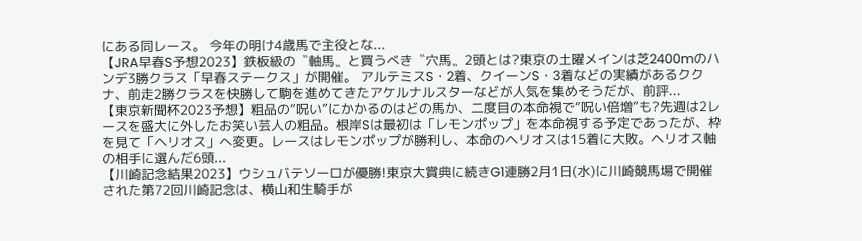にある同レース。 今年の明け4歳馬で主役とな...
【JRA早春S予想2023】鉄板級の〝軸馬〟と買うべき〝穴馬〟2頭とは?東京の土曜メインは芝2400mのハンデ3勝クラス「早春ステークス」が開催。 アルテミスS・2着、クイーンS・3着などの実績があるククナ、前走2勝クラスを快勝して駒を進めてきたアケルナルスターなどが人気を集めそうだが、前評...
【東京新聞杯2023予想】粗品の“呪い”にかかるのはどの馬か、二度目の本命視で“呪い倍増”も?先週は2レースを盛大に外したお笑い芸人の粗品。根岸Sは最初は「レモンポップ」を本命視する予定であったが、枠を見て「ヘリオス」へ変更。レースはレモンポップが勝利し、本命のヘリオスは15着に大敗。ヘリオス軸の相手に選んだ6頭...
【川崎記念結果2023】ウシュバテソーロが優勝!東京大賞典に続きG1連勝2月1日(水)に川崎競馬場で開催された第72回川崎記念は、横山和生騎手が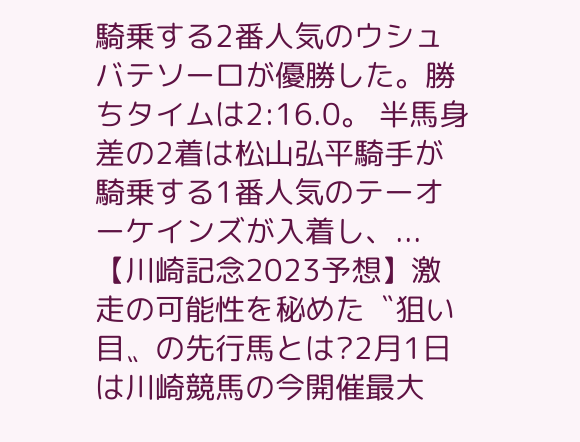騎乗する2番人気のウシュバテソーロが優勝した。勝ちタイムは2:16.0。 半馬身差の2着は松山弘平騎手が騎乗する1番人気のテーオーケインズが入着し、...
【川崎記念2023予想】激走の可能性を秘めた〝狙い目〟の先行馬とは?2月1日は川崎競馬の今開催最大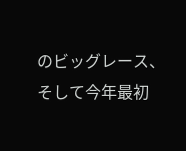のビッグレース、そして今年最初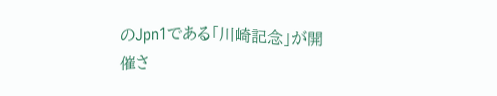のJpn1である「川崎記念」が開催さ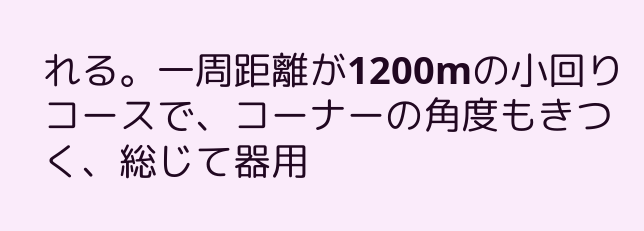れる。一周距離が1200mの小回りコースで、コーナーの角度もきつく、総じて器用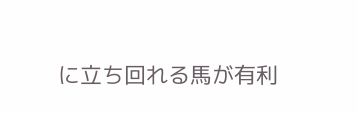に立ち回れる馬が有利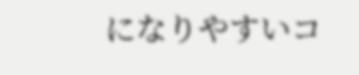になりやすいコ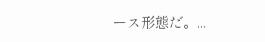ース形態だ。...